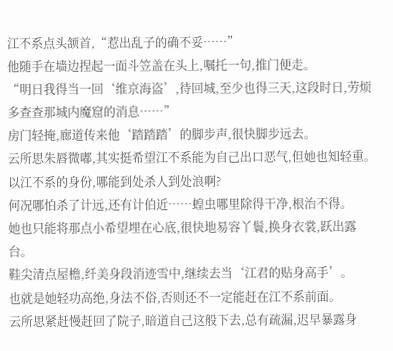江不系点头颔首,“惹出乱子的确不妥……”
他随手在墙边捏起一面斗笠盖在头上,嘱托一句,推门便走。
“明日我得当一回‘维京海盗’,待回城,至少也得三天,这段时日,劳烦多查查那城内魔窟的消息……”
房门轻掩,廊道传来他‘踏踏踏’的脚步声,很快脚步远去。
云所思朱唇微嘟,其实挺希望江不系能为自己出口恶气,但她也知轻重。
以江不系的身份,哪能到处杀人到处浪啊?
何况哪怕杀了计远,还有计伯近……蝗虫哪里除得干净,根治不得。
她也只能将那点小希望埋在心底,很快地易容丫鬟,换身衣裳,跃出露台。
鞋尖清点屋檐,纤美身段消迹雪中,继续去当‘江君的贴身高手’。
也就是她轻功高绝,身法不俗,否则还不一定能赶在江不系前面。
云所思紧赶慢赶回了院子,暗道自己这般下去,总有疏漏,迟早暴露身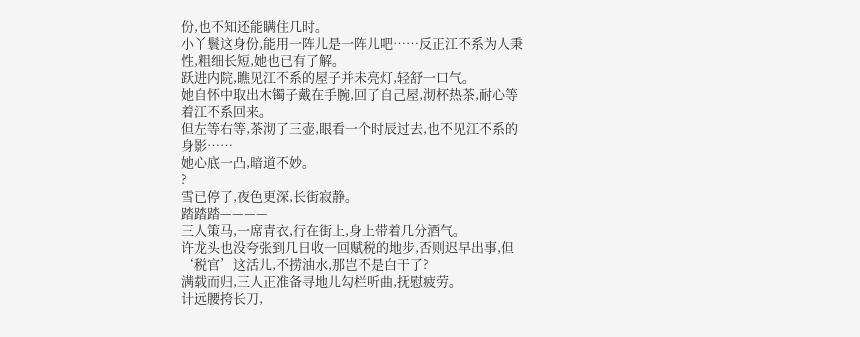份,也不知还能瞒住几时。
小丫鬟这身份,能用一阵儿是一阵儿吧……反正江不系为人秉性,粗细长短,她也已有了解。
跃进内院,瞧见江不系的屋子并未亮灯,轻舒一口气。
她自怀中取出木镯子戴在手腕,回了自己屋,沏杯热茶,耐心等着江不系回来。
但左等右等,茶沏了三壶,眼看一个时辰过去,也不见江不系的身影……
她心底一凸,暗道不妙。
?
雪已停了,夜色更深,长街寂静。
踏踏踏————
三人策马,一席青衣,行在街上,身上带着几分酒气。
许龙头也没夸张到几日收一回赋税的地步,否则迟早出事,但‘税官’这活儿,不捞油水,那岂不是白干了?
满载而归,三人正准备寻地儿勾栏听曲,抚慰疲劳。
计远腰挎长刀,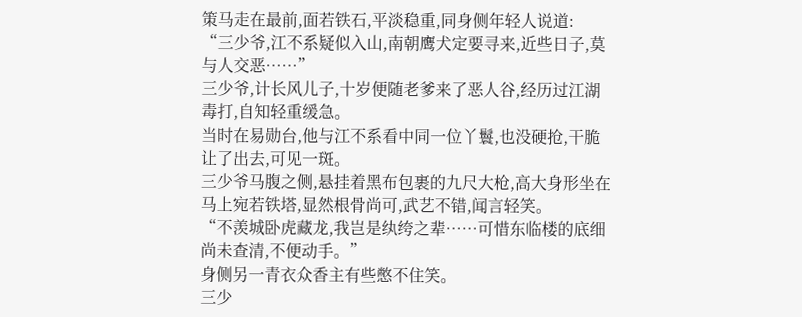策马走在最前,面若铁石,平淡稳重,同身侧年轻人说道:
“三少爷,江不系疑似入山,南朝鹰犬定要寻来,近些日子,莫与人交恶……”
三少爷,计长风儿子,十岁便随老爹来了恶人谷,经历过江湖毒打,自知轻重缓急。
当时在易勋台,他与江不系看中同一位丫鬟,也没硬抢,干脆让了出去,可见一斑。
三少爷马腹之侧,悬挂着黑布包裹的九尺大枪,高大身形坐在马上宛若铁塔,显然根骨尚可,武艺不错,闻言轻笑。
“不羡城卧虎藏龙,我岂是纨绔之辈……可惜东临楼的底细尚未查清,不便动手。”
身侧另一青衣众香主有些憋不住笑。
三少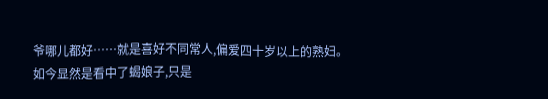爷哪儿都好……就是喜好不同常人,偏爱四十岁以上的熟妇。
如今显然是看中了蝎娘子,只是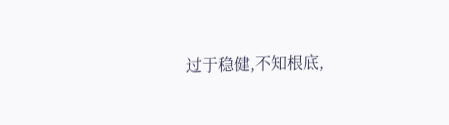过于稳健,不知根底,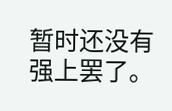暂时还没有强上罢了。